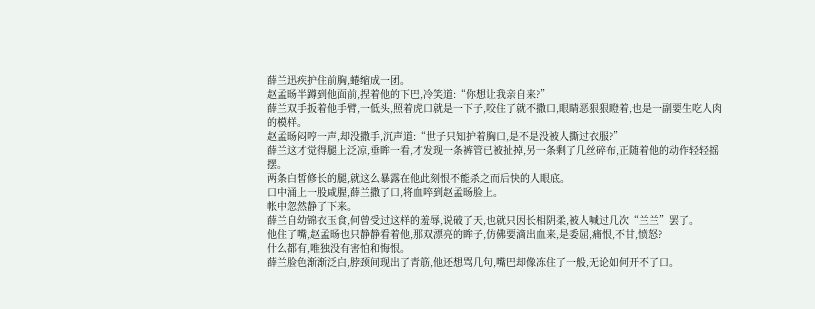薛兰迅疾护住前胸,蜷缩成一团。
赵孟旸半蹲到他面前,捏着他的下巴,冷笑道:“你想让我亲自来?”
薛兰双手扳着他手臂,一低头,照着虎口就是一下子,咬住了就不撒口,眼睛恶狠狠瞪着,也是一副要生吃人肉的模样。
赵孟旸闷哼一声,却没撒手,沉声道:“世子只知护着胸口,是不是没被人撕过衣服?”
薛兰这才觉得腿上泛凉,垂眸一看,才发现一条裤管已被扯掉,另一条剩了几丝碎布,正随着他的动作轻轻摇摆。
两条白皙修长的腿,就这么暴露在他此刻恨不能杀之而后快的人眼底。
口中涌上一股咸腥,薛兰撒了口,将血啐到赵孟旸脸上。
帐中忽然静了下来。
薛兰自幼锦衣玉食,何曾受过这样的羞辱,说破了天,也就只因长相阴柔,被人喊过几次“兰兰”罢了。
他住了嘴,赵孟旸也只静静看着他,那双漂亮的眸子,仿佛要滴出血来,是委屈,痛恨,不甘,愤怒?
什么都有,唯独没有害怕和悔恨。
薛兰脸色渐渐泛白,脖颈间现出了青筋,他还想骂几句,嘴巴却像冻住了一般,无论如何开不了口。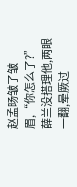赵孟旸皱了皱眉,“你怎么了?”
薛兰没搭理他,两眼一翻,晕厥过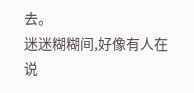去。
迷迷糊糊间,好像有人在说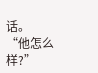话。
“他怎么样?”